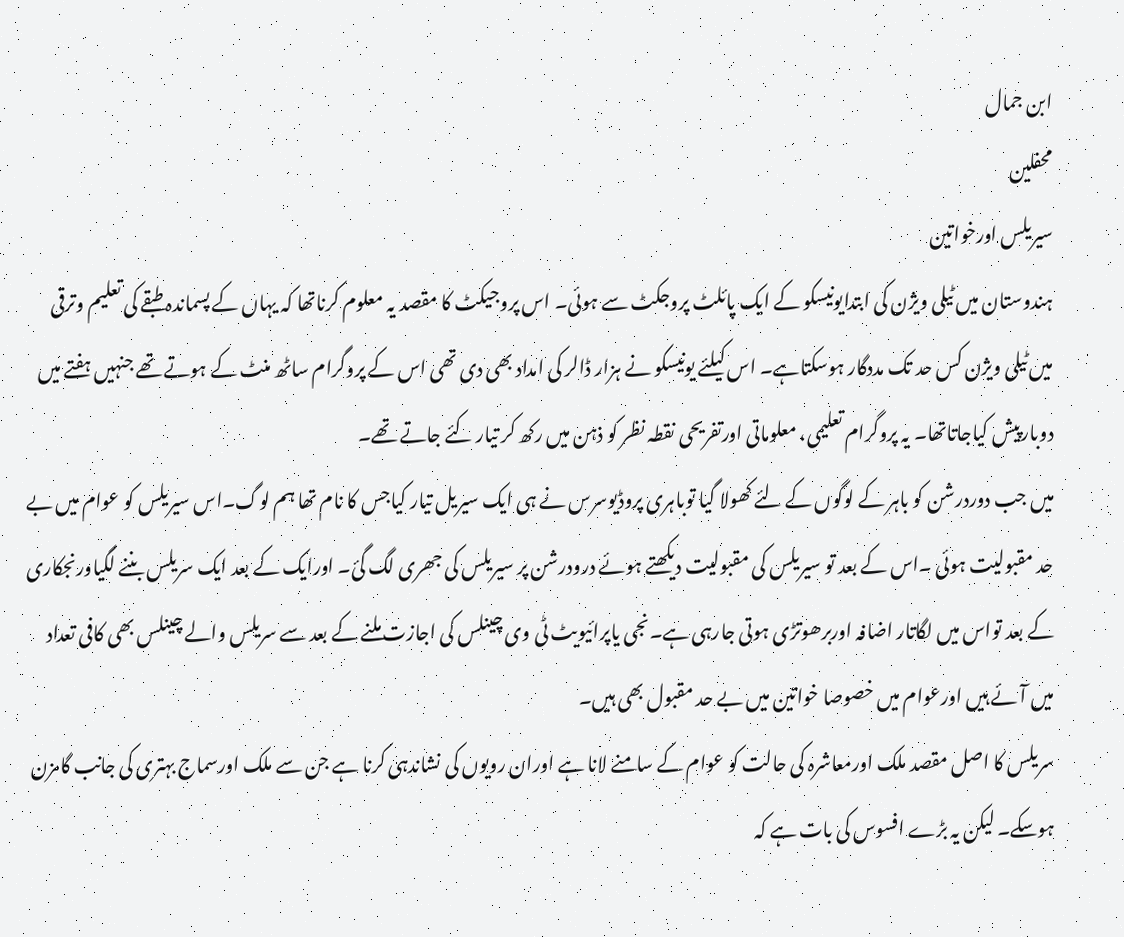ابن جمال
محفلین
سیریلس اورخواتین
ہندوستان میں ٹیلی ویژن کی ابتدایونیسکو کے ایک پائلٹ پروجکٹ سے ہوئی۔ اس پروجیکٹ کا مقصد یہ معلوم کرناتھا کہ یہاں کے پسماندہ طبقے کی تعلیم وترقی میں ٹیلی ویژن کس حد تک مددگار ہوسکتاہے۔ اس کیلئے یونیسکو نے ہزار ڈالر کی امداد بھی دی تھی اس کے پروگرام ساٹھ منٹ کے ہوتے تھے جنہیں ہفتے میں دوبارپیش کیاجاتاتھا۔ یہ پروگرام تعلیمی، معلوماتی اورتفریحی نقطہ نظر کو ذہن میں رکھ کر تیار کئے جاتے تھے۔
میں جب دوردرشن کو باہر کے لوگوں کے لئے کھولا گیا توباہری پروڈیوسرس نے ہی ایک سیریل تیار کیاجس کا نام تھا ہم لوگ۔اس سیریلس کو عوام میں بے حد مقبولیت ہوئی ۔اس کے بعد تو سیریلس کی مقبولیت دیکھتے ہوئے درودرشن پر سیریلس کی جھری لگ گئ۔ اورایک کے بعد ایک سریلس بننے لگیاورنجکاری کے بعد تواس میں لگاتار اضافہ اوربرھوتڑی ہوتی جارہی ہے۔نجی یاپرائیویٹ ٹی وی چینلس کی اجازت ملنے کے بعد سے سریلس والے چینلس بھی کافی تعداد میں آئے ہیں اورعوام میں خصوصا خواتین میں بے حد مقبول بھی ہیں۔
سریلس کا اصل مقصد ملک اورمعاشرہ کی حالت کو عوام کے سامنے لانا ہے اوران رویوں کی نشاندہی کرنا ہے جن سے ملک اورسماج بہتری کی جانب گامزن ہوسکے۔ لیکن یہ بڑے افسوس کی بات ہے کہ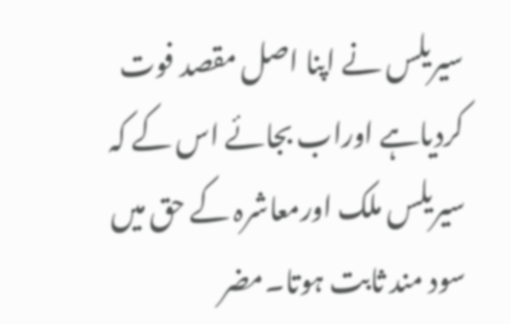سیریلس نے اپنا اصل مقصد فوت کردیاہے اوراب بجائے اس کے کہ سیریلس ملک اورمعاشرہ کے حق میں سود مند ثابت ہوتا۔مضر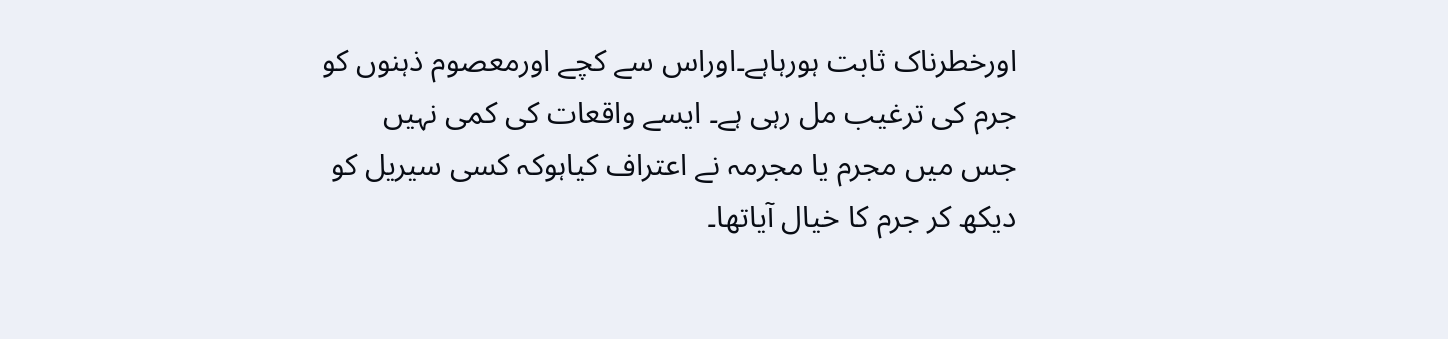اورخطرناک ثابت ہورہاہے۔اوراس سے کچے اورمعصوم ذہنوں کو جرم کی ترغیب مل رہی ہے۔ ایسے واقعات کی کمی نہیں جس میں مجرم یا مجرمہ نے اعتراف کیاہوکہ کسی سیریل کو دیکھ کر جرم کا خیال آیاتھا۔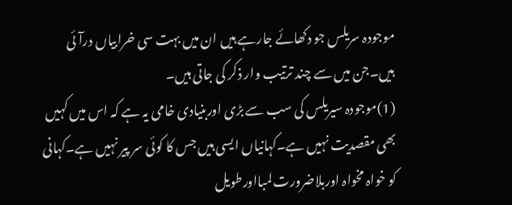موجودہ سریلس جو دکھائے جارہے ہیں ان میں بہت سی خرابیاں درآئی ہیں۔جن میں سے چند ترتیب وار ذکر کی جاتی ہیں۔
(1)موجودہ سیریلس کی سب سے بڑی اوربنیادی خامی یہ ہے کہ اس میں کہیں بھی مقصدیت نہیں ہے۔کہانیاں ایسی ہیں جس کا کوئی سر پیر نہیں ہے۔کہانی کو خواہ مخواہ اوربلاضرورت لمبااورطویل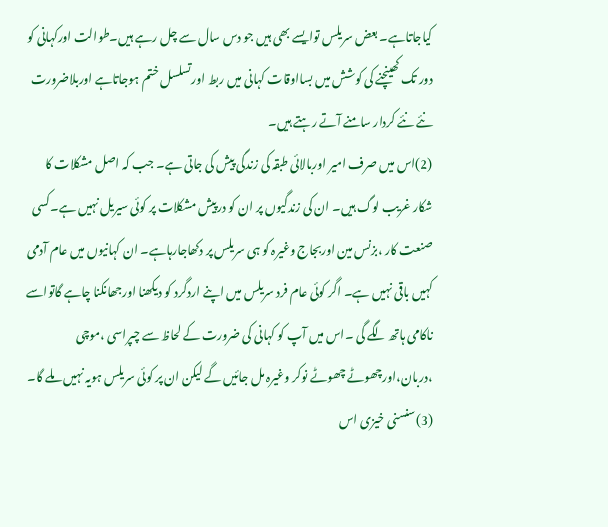کیاجاتاہے۔ بعض سریلس توایسے بھی ہیں جو دس سال سے چل رہے ہیں۔طوالت اورکہانی کو دور تک کھینچنے کی کوشش میں بسااوقات کہانی میں ربط اورتسلسل ختم ہوجاتاہے اوربلاضرورت نئے نئے کردار سامنے آتے رہتے ہیں۔
(2)اس میں صرف امیر اوربالائی طبقہ کی زندگی پیش کی جاتی ہے۔ جب کہ اصل مشکلات کا شکار غریب لوگ ہیں۔ ان کی زندگیوں پر ان کو درپیش مشکلات پر کوئی سیریل نہیں ہے۔کسی صنعت کار ،بزنس مین اوربجاج وغیرہ کو ہی سریلس پر دکھاجارہاہے۔ ان کہانیوں میں عام آدمی کہیں باقی نہیں ہے۔ اگر کوئی عام فرد سریلس میں اپنے اردگرد کو دیکھنا اورجھانکنا چاہے گاتواسے ناکامی ہاتھ لگے گی ۔اس میں آپ کو کہانی کی ضرورت کے لحاظ سے چپراسی ،موچی ،دربان،اورچھوٹے چھوٹے نوکر وغیرہ مل جائیں گے لیکن ان پر کوئی سریلس ہویہ نہیں ملے گا۔
(3)سنسنی خیزی اس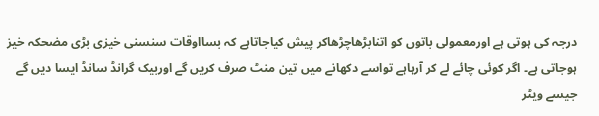درجہ کی ہوتی ہے اورمعمولی باتوں کو اتنابڑھاچڑھاکر پیش کیاجاتاہے کہ بسااوقات سنسنی خیزی بڑی مضحکہ خیز ہوجاتی ہے۔ اگر کوئی چائے لے کر آرہاہے تواسے دکھانے میں تین منٹ صرف کریں گے اوربیک گرانڈ سانڈ ایسا دیں گے جیسے ویٹر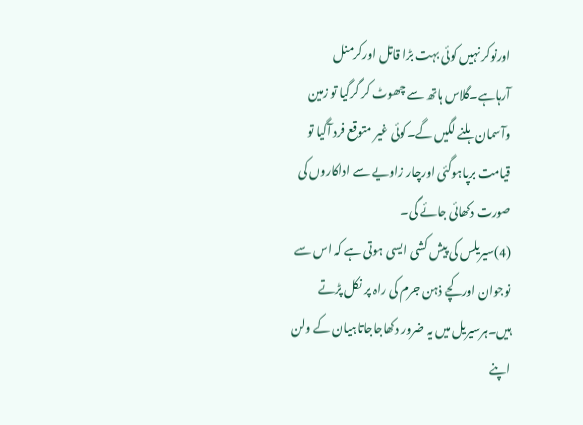اورنوکر نہیں کوئی بہت بڑا قاتل اورکرمنل آرہاہے۔گلاس ہاتھ سے چھوٹ کر گرگیا تو زمین وآسمان ہلنے لگیں گے۔کوئی غیر متوقع فرد آگیا تو قیامت برپاہوگئی اورچار زاویے سے اداکاروں کی صورت دکھائی جائے گی۔
(4)سیریلس کی پیش کشی ایسی ہوتی ہے کہ اس سے نوجوان اورکچے ذہن جرم کی راہ پر نکل پڑتے ہیں۔ہرسیریل میں یہ ضرور دکھاجاجاتاہیان کے ولن اپنے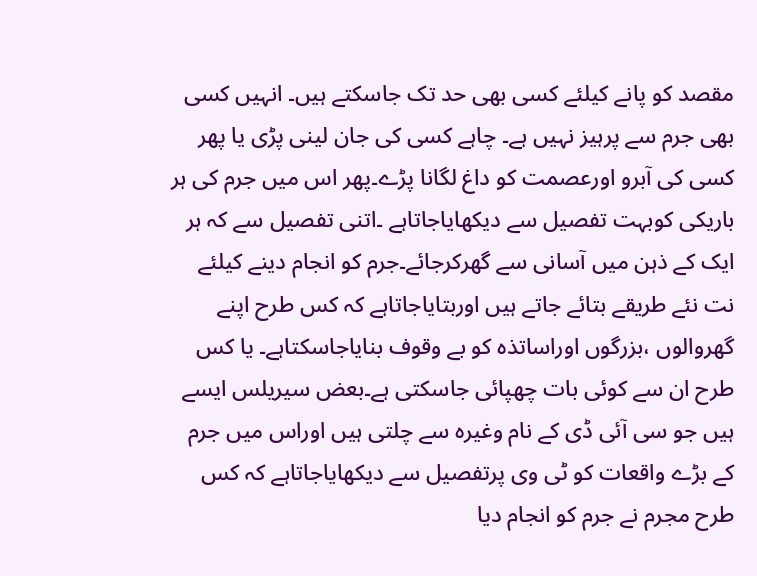مقصد کو پانے کیلئے کسی بھی حد تک جاسکتے ہیں۔ انہیں کسی بھی جرم سے پرہیز نہیں ہے۔ چاہے کسی کی جان لینی پڑی یا پھر کسی کی آبرو اورعصمت کو داغ لگانا پڑے۔پھر اس میں جرم کی ہر باریکی کوبہت تفصیل سے دیکھایاجاتاہے ۔اتنی تفصیل سے کہ ہر ایک کے ذہن میں آسانی سے گھرکرجائے۔جرم کو انجام دینے کیلئے نت نئے طریقے بتائے جاتے ہیں اوربتایاجاتاہے کہ کس طرح اپنے گھروالوں ،بزرگوں اوراساتذہ کو بے وقوف بنایاجاسکتاہے۔ یا کس طرح ان سے کوئی بات چھپائی جاسکتی ہے۔بعض سیریلس ایسے ہیں جو سی آئی ڈی کے نام وغیرہ سے چلتی ہیں اوراس میں جرم کے بڑے واقعات کو ٹی وی پرتفصیل سے دیکھایاجاتاہے کہ کس طرح مجرم نے جرم کو انجام دیا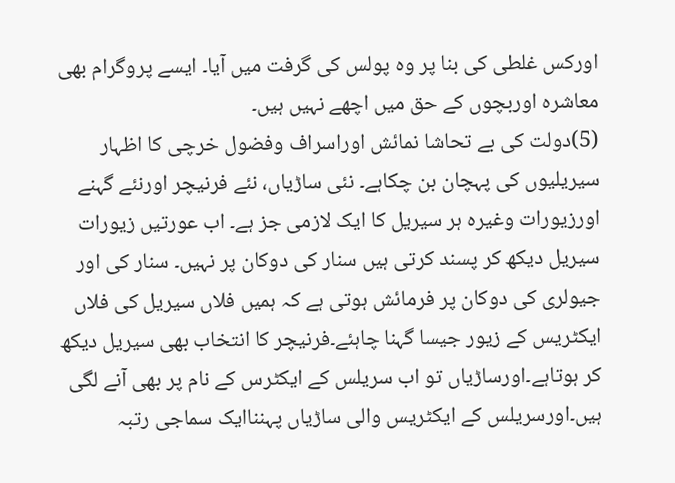اورکس غلطی کی بنا پر وہ پولس کی گرفت میں آیا۔ ایسے پروگرام بھی معاشرہ اوربچوں کے حق میں اچھے نہیں ہیں۔
(5)دولت کی بے تحاشا نمائش اوراسراف وفضول خرچی کا اظہار سیریلیوں کی پہچان بن چکاہے۔ نئی ساڑیاں، نئے فرنیچر اورنئے گہنے اورزیورات وغیرہ ہر سیریل کا ایک لازمی جز ہے۔ اب عورتیں زیورات سیریل دیکھ کر پسند کرتی ہیں سنار کی دوکان پر نہیں۔ سنار کی اور جیولری کی دوکان پر فرمائش ہوتی ہے کہ ہمیں فلاں سیریل کی فلاں ایکٹریس کے زیور جیسا گہنا چاہئے۔فرنیچر کا انتخاب بھی سیریل دیکھ کر ہوتاہے۔اورساڑیاں تو اب سریلس کے ایکٹرس کے نام پر بھی آنے لگی ہیں۔اورسریلس کے ایکٹریس والی ساڑیاں پہنناایک سماجی رتبہ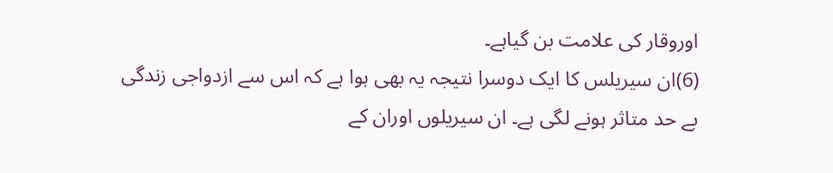اوروقار کی علامت بن گیاہے۔
(6)ان سیریلس کا ایک دوسرا نتیجہ یہ بھی ہوا ہے کہ اس سے ازدواجی زندگی بے حد متاثر ہونے لگی ہے۔ ان سیریلوں اوران کے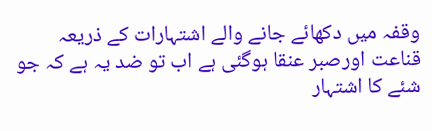وقفہ میں دکھائے جانے والے اشتہارات کے ذریعہ قناعت اورصبر عنقا ہوگئی ہے اب تو ضد یہ ہے کہ جو شئے کا اشتہار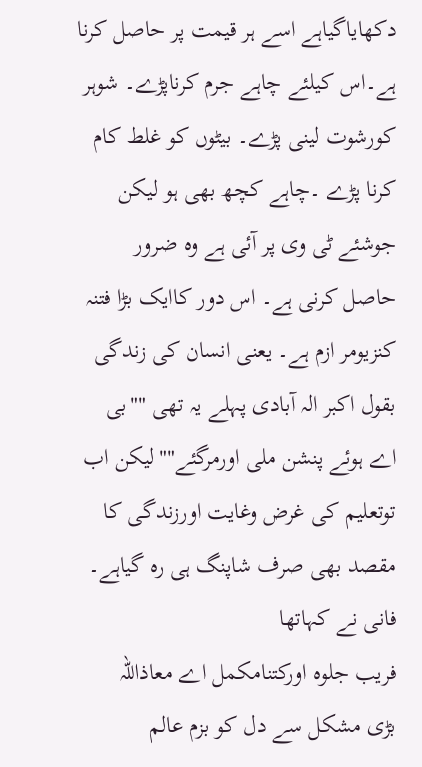دکھایاگیاہے اسے ہر قیمت پر حاصل کرنا ہے۔اس کیلئے چاہے جرم کرناپڑے۔ شوہر کورشوت لینی پڑے۔ بیٹوں کو غلط کام کرنا پڑے ۔چاہے کچھ بھی ہو لیکن جوشئے ٹی وی پر آئی ہے وہ ضرور حاصل کرنی ہے۔ اس دور کاایک بڑا فتنہ کنزیومر ازم ہے۔ یعنی انسان کی زندگی بقول اکبر الہ آبادی پہلے یہ تھی ""بی اے ہوئے پنشن ملی اورمرگئے""لیکن اب توتعلیم کی غرض وغایت اورزندگی کا مقصد بھی صرف شاپنگ ہی رہ گیاہے۔ فانی نے کہاتھا
فریب جلوہ اورکتنامکمل اے معاذاللہ
بڑی مشکل سے دل کو بزم عالم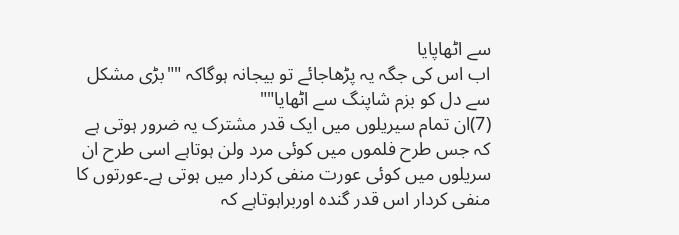سے اٹھاپایا
اب اس کی جگہ یہ پڑھاجائے تو بیجانہ ہوگاکہ ""بڑی مشکل سے دل کو بزم شاپنگ سے اٹھایا""
(7)ان تمام سیریلوں میں ایک قدر مشترک یہ ضرور ہوتی ہے کہ جس طرح فلموں میں کوئی مرد ولن ہوتاہے اسی طرح ان سریلوں میں کوئی عورت منفی کردار میں ہوتی ہے۔عورتوں کا منفی کردار اس قدر گندہ اوربراہوتاہے کہ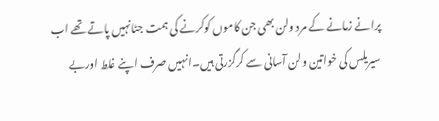پرانے زمانے کے مرد ولن بھی جن کاموں کوکرنے کی ہمت جٹانہیں پاتے تھے اب سیریلس کی خواتین ولن آسانی سے کرگزرتی ہیں۔انہیں صرف اپنے غلط اوربے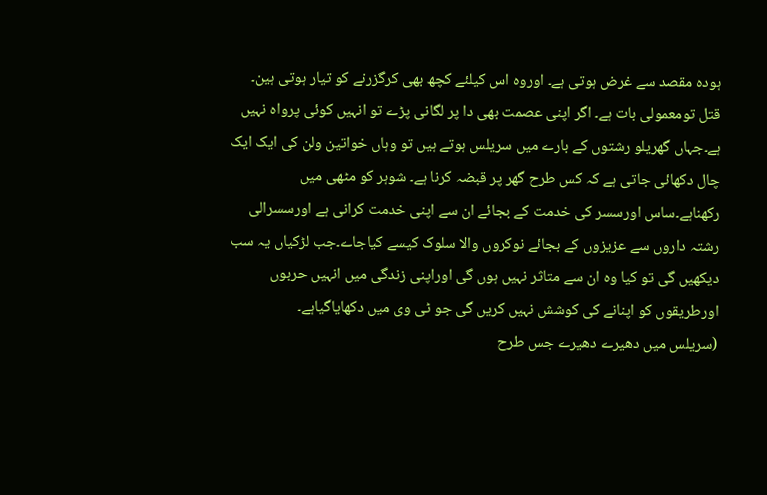ہودہ مقصد سے غرض ہوتی ہے۔ اوروہ اس کیلئے کچھ بھی کرگزرنے کو تیار ہوتی ہین۔ قتل تومعمولی بات ہے۔ اگر اپنی عصمت بھی دا پر لگانی پڑے تو انہیں کوئی پرواہ نہیں ہے۔جہاں گھریلو رشتوں کے بارے میں سریلس ہوتے ہیں تو وہاں خواتین ولن کی ایک ایک چال دکھائی جاتی ہے کہ کس طرح گھر پر قبضہ کرنا ہے۔ شوہر کو مٹھی میں رکھناہے۔ساس اورسسر کی خدمت کے بجائے ان سے اپنی خدمت کرانی ہے اورسسرالی رشتہ داروں سے عزیزوں کے بجائے نوکروں والا سلوک کیسے کیاجاے۔جب لڑکیاں یہ سب دیکھیں گی تو کیا وہ ان سے متاثر نہیں ہوں گی اوراپنی زندگی میں انہیں حربوں اورطریقوں کو اپنانے کی کوشش نہیں کریں گی جو ٹی وی میں دکھایاگیاہے۔
(سریلس میں دھیرے دھیرے جس طرح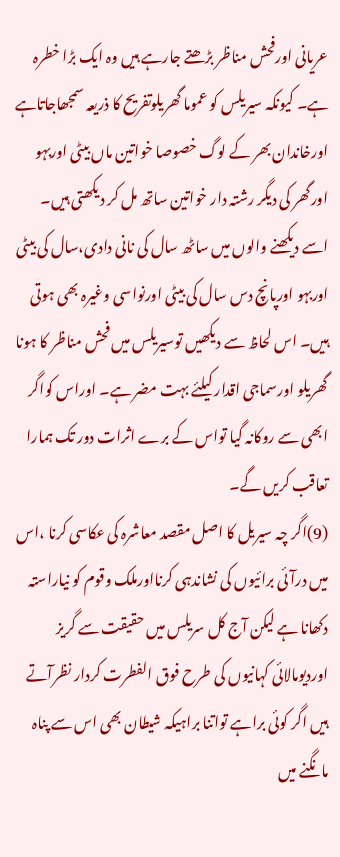عریانی اورفحش مناظر بڑھتے جارہے ہیں وہ ایک بڑا خطرہ ہے۔ کیونکہ سیریلس کو عموما گھریلوتفریح کا ذریعہ سمجھاجاتاہے اورخاندان بھر کے لوگ خصوصا خواتین ماں بیٹی اوربہو اورگھر کی دیگر رشتہ دار خواتین ساتھ مل کر دیکھتی ہیں۔ اسے دیکھنے والوں میں ساٹھ سال کی نانی دادی،سال کی بیٹی اوربہو اورپانچ دس سال کی بیٹی اورنواسی وغیرہ بھی ہوتی ہیں۔ اس لحاظ سے دیکھیں توسیریلس میں فحش مناظر کا ہونا گھریلو اورسماجی اقدار کیلئے بہت مضر ہے۔ اوراس کواگر ابھی سے روکانہ گیا تواس کے برے اثرات دور تک ہمارا تعاقب کریں گے۔
(9)اگر چہ سیریل کا اصل مقصد معاشرہ کی عکاسی کرنا ،اس میں درآئی برائیوں کی نشاندہی کرنااورملک وقوم کو نیاراستہ دکھانا ہے لیکن آج کل سریلس میں حقیقت سے گریز اوردیومالائی کہانیوں کی طرح فوق الفطرت کردار نظرآتے ہیں اگر کوئی براہے تواتنا براہیکہ شیطان بھی اس سے پناہ مانگنے میں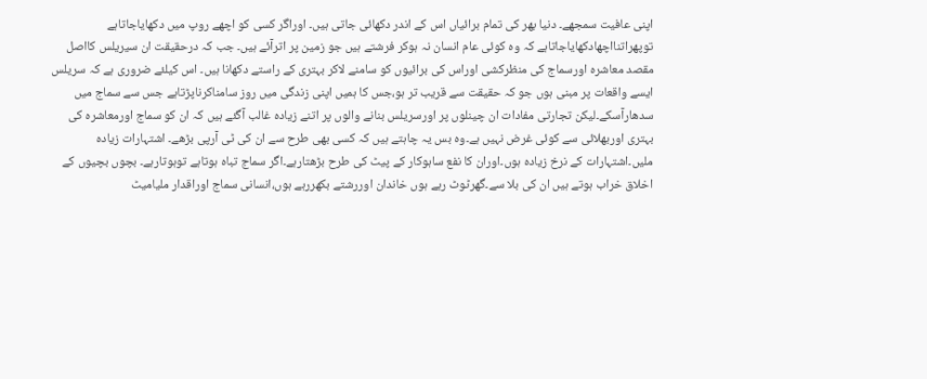اپنی عافیت سمجھے۔ دنیا بھر کی تمام برائیاں اس کے اندر دکھائی جاتی ہیں۔ اوراگر کسی کو اچھے روپ میں دکھایاجاتاہے توپھراتنااچھادکھایاجاتاہے کہ وہ کوئی عام انسان نہ ہوکر فرشتے ہیں جو زمین پر اترآئے ہیں۔ جب کہ درحقیقت ان سیریلس کااصل مقصد معاشرہ اورسماج کی منظرکشی اوراس کی برائیوں کو سامنے لاکر بہتری کے راستے دکھانا ہیں۔ اس کیلئے ضروری ہے کہ سریلس ایسے واقعات پر مبنی ہوں جو کہ حقیقت سے قریب تر ہو،جس کا ہمیں اپنی زندگی میں روز سامناکرناپڑتاہے جس سے سماج میں سدھارآسکے۔لیکن تجارتی مفادات ان چینلوں پر اورسریلس بنانے والوں پر اتنے زیادہ غالب آگئے ہیں کہ ان کو سماج اورمعاشرہ کی بہتری اوربھلائی سے کوئی غرض نہیں ہے۔وہ بس یہ چاہتے ہیں کہ کسی بھی طرح سے ان کی ٹی آرپی بڑھے۔ اشتہارات زیادہ ملیں۔اشتہارات کے نرخ زیادہ ہوں۔اوران کا نفع ساہوکار کے پیٹ کی طرح بڑھتارہے۔اگر سماج تباہ ہوتاہے توہوتارہے۔ بچوں بچیوں کے اخلاق خراب ہوتے ہیں ان کی بلا سے۔گھرٹوٹ رہے ہوں خاندان اوررشتے بکھررہے ہوں،انسانی سماج اوراقدار ملیامیٹ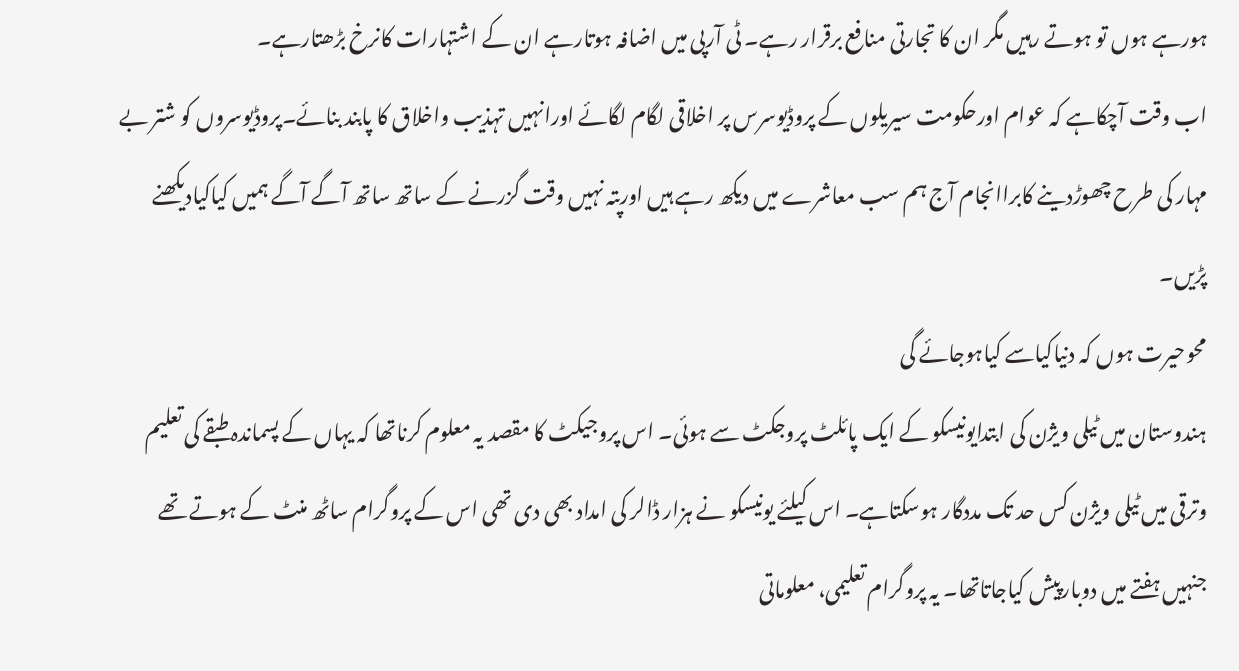ہورہے ہوں تو ہوتے رہیں مگر ان کا تجارتی منافع برقرار رہے۔ ٹی آرپی میں اضافہ ہوتارہے ان کے اشتہارات کانرخ بڑھتارہے۔
اب وقت آچکاہے کہ عوام اورحکومت سیریلوں کے پروڈیوسرس پر اخلاقی لگام لگائے اورانہیں تہذیب واخلاق کا پابند بنائے۔پروڈیوسروں کو شتر بے مہار کی طرح چھوڑدینے کابراانجام آج ہم سب معاشرے میں دیکھ رہے ہیں اورپتہ نہیں وقت گزرنے کے ساتھ ساتھ آگے آگے ہمیں کیاکیادیکھنے پڑیں۔
محوحیرت ہوں کہ دنیاکیاسے کیاہوجائے گی
ہندوستان میں ٹیلی ویژن کی ابتدایونیسکو کے ایک پائلٹ پروجکٹ سے ہوئی۔ اس پروجیکٹ کا مقصد یہ معلوم کرناتھا کہ یہاں کے پسماندہ طبقے کی تعلیم وترقی میں ٹیلی ویژن کس حد تک مددگار ہوسکتاہے۔ اس کیلئے یونیسکو نے ہزار ڈالر کی امداد بھی دی تھی اس کے پروگرام ساٹھ منٹ کے ہوتے تھے جنہیں ہفتے میں دوبارپیش کیاجاتاتھا۔ یہ پروگرام تعلیمی، معلوماتی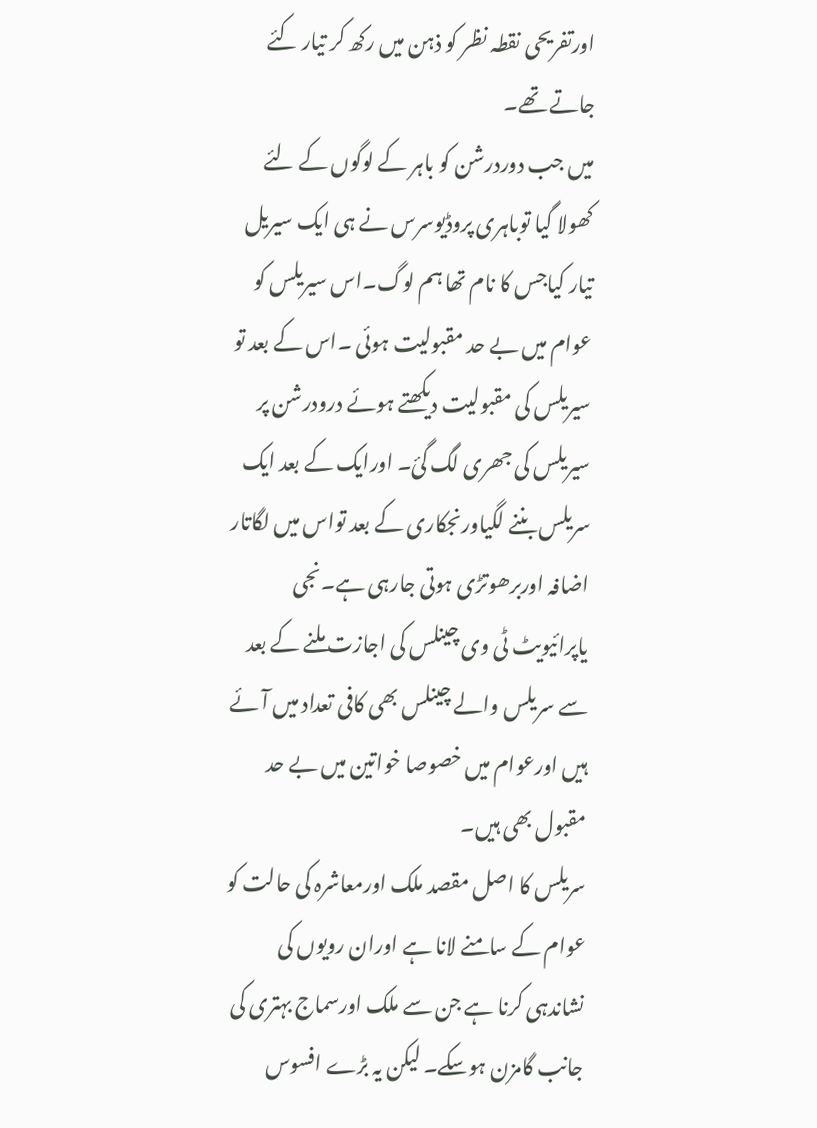اورتفریحی نقطہ نظر کو ذہن میں رکھ کر تیار کئے جاتے تھے۔
میں جب دوردرشن کو باہر کے لوگوں کے لئے کھولا گیا توباہری پروڈیوسرس نے ہی ایک سیریل تیار کیاجس کا نام تھا ہم لوگ۔اس سیریلس کو عوام میں بے حد مقبولیت ہوئی ۔اس کے بعد تو سیریلس کی مقبولیت دیکھتے ہوئے درودرشن پر سیریلس کی جھری لگ گئ۔ اورایک کے بعد ایک سریلس بننے لگیاورنجکاری کے بعد تواس میں لگاتار اضافہ اوربرھوتڑی ہوتی جارہی ہے۔نجی یاپرائیویٹ ٹی وی چینلس کی اجازت ملنے کے بعد سے سریلس والے چینلس بھی کافی تعداد میں آئے ہیں اورعوام میں خصوصا خواتین میں بے حد مقبول بھی ہیں۔
سریلس کا اصل مقصد ملک اورمعاشرہ کی حالت کو عوام کے سامنے لانا ہے اوران رویوں کی نشاندہی کرنا ہے جن سے ملک اورسماج بہتری کی جانب گامزن ہوسکے۔ لیکن یہ بڑے افسوس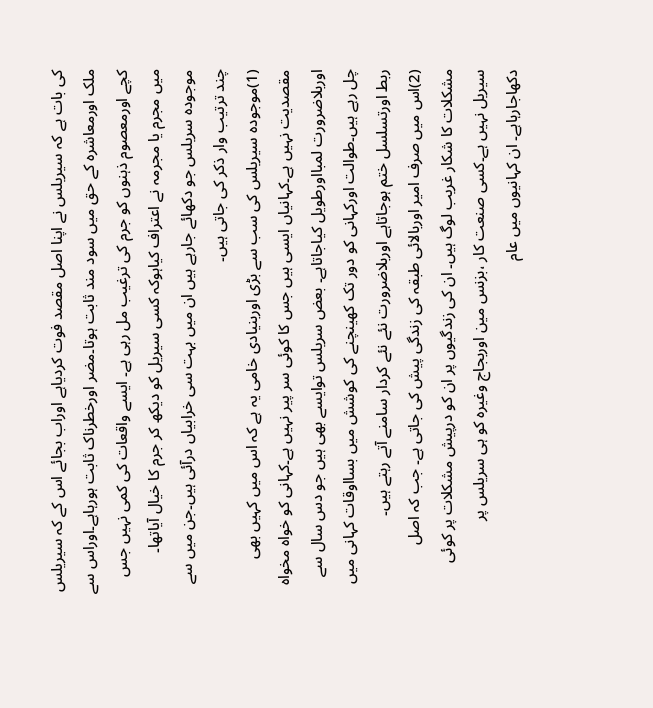کی بات ہے کہ سیریلس نے اپنا اصل مقصد فوت کردیاہے اوراب بجائے اس کے کہ سیریلس ملک اورمعاشرہ کے حق میں سود مند ثابت ہوتا۔مضر اورخطرناک ثابت ہورہاہے۔اوراس سے کچے اورمعصوم ذہنوں کو جرم کی ترغیب مل رہی ہے۔ ایسے واقعات کی کمی نہیں جس میں مجرم یا مجرمہ نے اعتراف کیاہوکہ کسی سیریل کو دیکھ کر جرم کا خیال آیاتھا۔
موجودہ سریلس جو دکھائے جارہے ہیں ان میں بہت سی خرابیاں درآئی ہیں۔جن میں سے چند ترتیب وار ذکر کی جاتی ہیں۔
(1)موجودہ سیریلس کی سب سے بڑی اوربنیادی خامی یہ ہے کہ اس میں کہیں بھی مقصدیت نہیں ہے۔کہانیاں ایسی ہیں جس کا کوئی سر پیر نہیں ہے۔کہانی کو خواہ مخواہ اوربلاضرورت لمبااورطویل کیاجاتاہے۔ بعض سریلس توایسے بھی ہیں جو دس سال سے چل رہے ہیں۔طوالت اورکہانی کو دور تک کھینچنے کی کوشش میں بسااوقات کہانی میں ربط اورتسلسل ختم ہوجاتاہے اوربلاضرورت نئے نئے کردار سامنے آتے رہتے ہیں۔
(2)اس میں صرف امیر اوربالائی طبقہ کی زندگی پیش کی جاتی ہے۔ جب کہ اصل مشکلات کا شکار غریب لوگ ہیں۔ ان کی زندگیوں پر ان کو درپیش مشکلات پر کوئی سیریل نہیں ہے۔کسی صنعت کار ،بزنس مین اوربجاج وغیرہ کو ہی سریلس پر دکھاجارہاہے۔ ان کہانیوں میں عام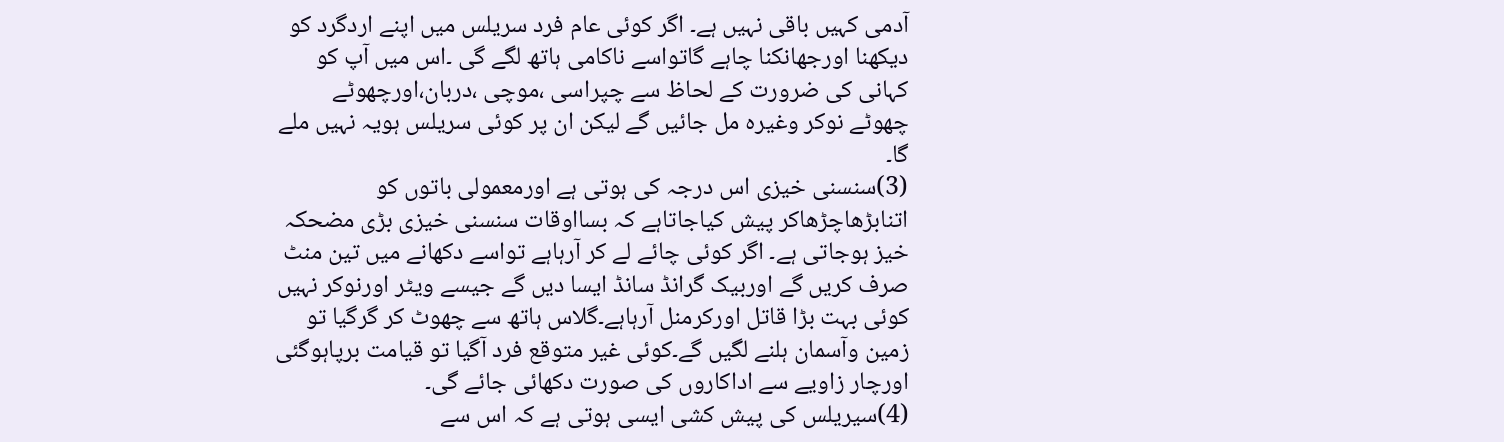آدمی کہیں باقی نہیں ہے۔ اگر کوئی عام فرد سریلس میں اپنے اردگرد کو دیکھنا اورجھانکنا چاہے گاتواسے ناکامی ہاتھ لگے گی ۔اس میں آپ کو کہانی کی ضرورت کے لحاظ سے چپراسی ،موچی ،دربان،اورچھوٹے چھوٹے نوکر وغیرہ مل جائیں گے لیکن ان پر کوئی سریلس ہویہ نہیں ملے گا۔
(3)سنسنی خیزی اس درجہ کی ہوتی ہے اورمعمولی باتوں کو اتنابڑھاچڑھاکر پیش کیاجاتاہے کہ بسااوقات سنسنی خیزی بڑی مضحکہ خیز ہوجاتی ہے۔ اگر کوئی چائے لے کر آرہاہے تواسے دکھانے میں تین منٹ صرف کریں گے اوربیک گرانڈ سانڈ ایسا دیں گے جیسے ویٹر اورنوکر نہیں کوئی بہت بڑا قاتل اورکرمنل آرہاہے۔گلاس ہاتھ سے چھوٹ کر گرگیا تو زمین وآسمان ہلنے لگیں گے۔کوئی غیر متوقع فرد آگیا تو قیامت برپاہوگئی اورچار زاویے سے اداکاروں کی صورت دکھائی جائے گی۔
(4)سیریلس کی پیش کشی ایسی ہوتی ہے کہ اس سے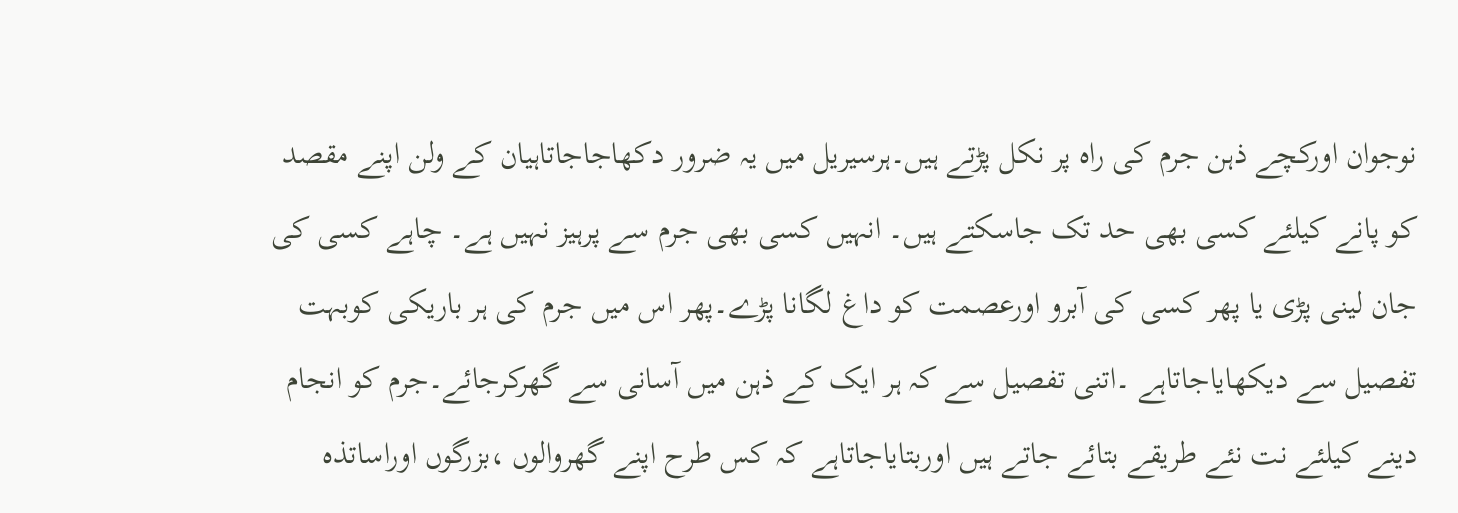نوجوان اورکچے ذہن جرم کی راہ پر نکل پڑتے ہیں۔ہرسیریل میں یہ ضرور دکھاجاجاتاہیان کے ولن اپنے مقصد کو پانے کیلئے کسی بھی حد تک جاسکتے ہیں۔ انہیں کسی بھی جرم سے پرہیز نہیں ہے۔ چاہے کسی کی جان لینی پڑی یا پھر کسی کی آبرو اورعصمت کو داغ لگانا پڑے۔پھر اس میں جرم کی ہر باریکی کوبہت تفصیل سے دیکھایاجاتاہے ۔اتنی تفصیل سے کہ ہر ایک کے ذہن میں آسانی سے گھرکرجائے۔جرم کو انجام دینے کیلئے نت نئے طریقے بتائے جاتے ہیں اوربتایاجاتاہے کہ کس طرح اپنے گھروالوں ،بزرگوں اوراساتذہ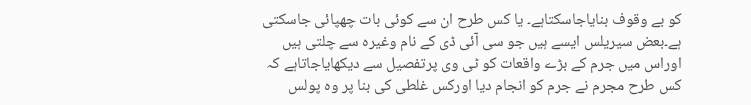کو بے وقوف بنایاجاسکتاہے۔ یا کس طرح ان سے کوئی بات چھپائی جاسکتی ہے۔بعض سیریلس ایسے ہیں جو سی آئی ڈی کے نام وغیرہ سے چلتی ہیں اوراس میں جرم کے بڑے واقعات کو ٹی وی پرتفصیل سے دیکھایاجاتاہے کہ کس طرح مجرم نے جرم کو انجام دیا اورکس غلطی کی بنا پر وہ پولس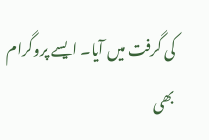کی گرفت میں آیا۔ ایسے پروگرام بھی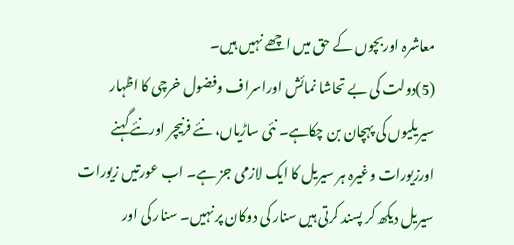معاشرہ اوربچوں کے حق میں اچھے نہیں ہیں۔
(5)دولت کی بے تحاشا نمائش اوراسراف وفضول خرچی کا اظہار سیریلیوں کی پہچان بن چکاہے۔ نئی ساڑیاں، نئے فرنیچر اورنئے گہنے اورزیورات وغیرہ ہر سیریل کا ایک لازمی جز ہے۔ اب عورتیں زیورات سیریل دیکھ کر پسند کرتی ہیں سنار کی دوکان پر نہیں۔ سنار کی اور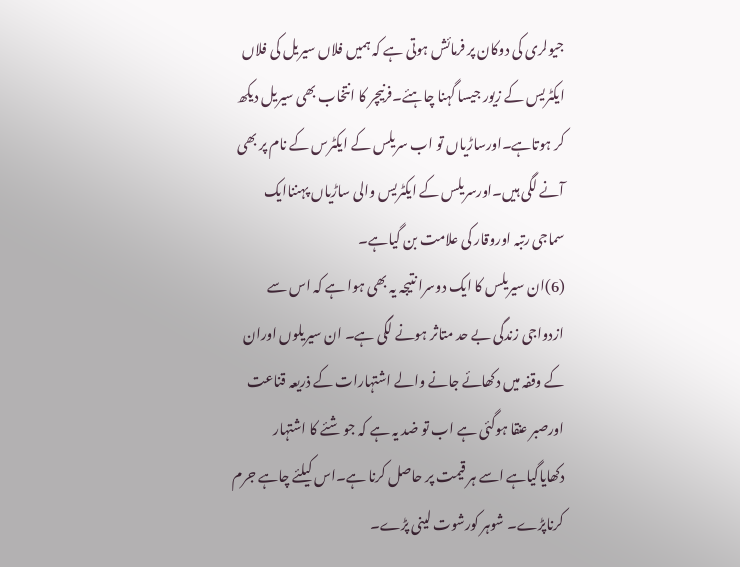جیولری کی دوکان پر فرمائش ہوتی ہے کہ ہمیں فلاں سیریل کی فلاں ایکٹریس کے زیور جیسا گہنا چاہئے۔فرنیچر کا انتخاب بھی سیریل دیکھ کر ہوتاہے۔اورساڑیاں تو اب سریلس کے ایکٹرس کے نام پر بھی آنے لگی ہیں۔اورسریلس کے ایکٹریس والی ساڑیاں پہنناایک سماجی رتبہ اوروقار کی علامت بن گیاہے۔
(6)ان سیریلس کا ایک دوسرا نتیجہ یہ بھی ہوا ہے کہ اس سے ازدواجی زندگی بے حد متاثر ہونے لگی ہے۔ ان سیریلوں اوران کے وقفہ میں دکھائے جانے والے اشتہارات کے ذریعہ قناعت اورصبر عنقا ہوگئی ہے اب تو ضد یہ ہے کہ جو شئے کا اشتہار دکھایاگیاہے اسے ہر قیمت پر حاصل کرنا ہے۔اس کیلئے چاہے جرم کرناپڑے۔ شوہر کورشوت لینی پڑے۔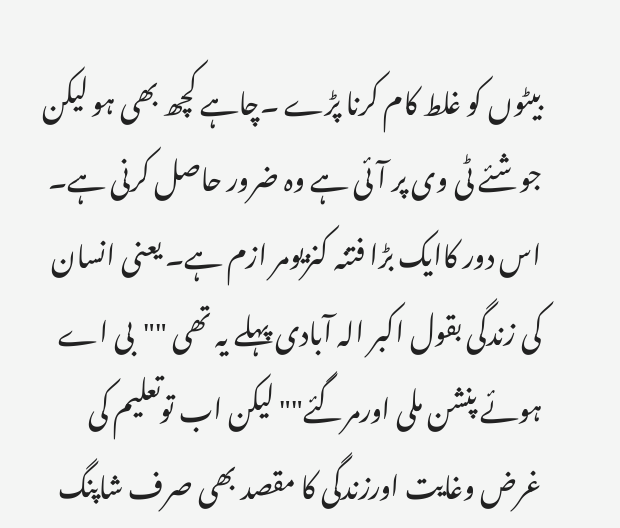بیٹوں کو غلط کام کرنا پڑے ۔چاہے کچھ بھی ہو لیکن جوشئے ٹی وی پر آئی ہے وہ ضرور حاصل کرنی ہے۔ اس دور کاایک بڑا فتنہ کنزیومر ازم ہے۔ یعنی انسان کی زندگی بقول اکبر الہ آبادی پہلے یہ تھی ""بی اے ہوئے پنشن ملی اورمرگئے""لیکن اب توتعلیم کی غرض وغایت اورزندگی کا مقصد بھی صرف شاپنگ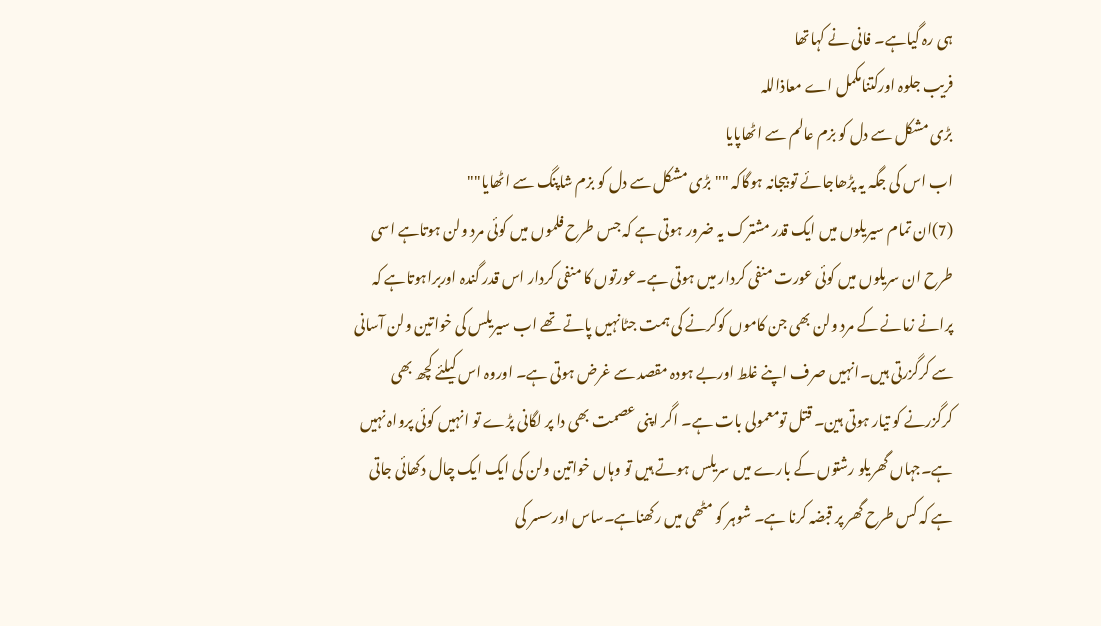ہی رہ گیاہے۔ فانی نے کہاتھا
فریب جلوہ اورکتنامکمل اے معاذاللہ
بڑی مشکل سے دل کو بزم عالم سے اٹھاپایا
اب اس کی جگہ یہ پڑھاجائے تو بیجانہ ہوگاکہ ""بڑی مشکل سے دل کو بزم شاپنگ سے اٹھایا""
(7)ان تمام سیریلوں میں ایک قدر مشترک یہ ضرور ہوتی ہے کہ جس طرح فلموں میں کوئی مرد ولن ہوتاہے اسی طرح ان سریلوں میں کوئی عورت منفی کردار میں ہوتی ہے۔عورتوں کا منفی کردار اس قدر گندہ اوربراہوتاہے کہ پرانے زمانے کے مرد ولن بھی جن کاموں کوکرنے کی ہمت جٹانہیں پاتے تھے اب سیریلس کی خواتین ولن آسانی سے کرگزرتی ہیں۔انہیں صرف اپنے غلط اوربے ہودہ مقصد سے غرض ہوتی ہے۔ اوروہ اس کیلئے کچھ بھی کرگزرنے کو تیار ہوتی ہین۔ قتل تومعمولی بات ہے۔ اگر اپنی عصمت بھی دا پر لگانی پڑے تو انہیں کوئی پرواہ نہیں ہے۔جہاں گھریلو رشتوں کے بارے میں سریلس ہوتے ہیں تو وہاں خواتین ولن کی ایک ایک چال دکھائی جاتی ہے کہ کس طرح گھر پر قبضہ کرنا ہے۔ شوہر کو مٹھی میں رکھناہے۔ساس اورسسر کی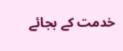خدمت کے بجائے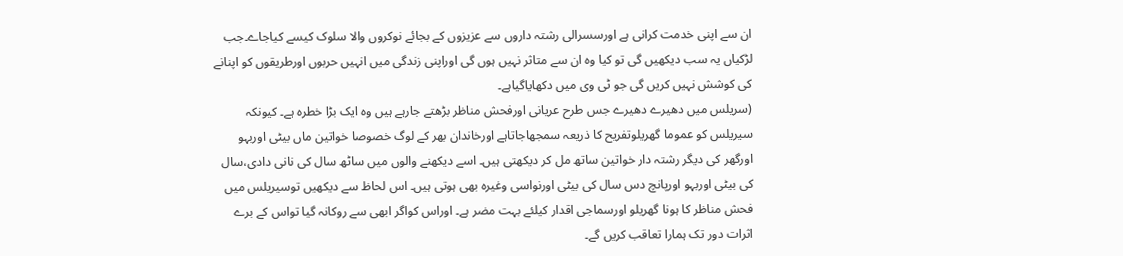ان سے اپنی خدمت کرانی ہے اورسسرالی رشتہ داروں سے عزیزوں کے بجائے نوکروں والا سلوک کیسے کیاجاے۔جب لڑکیاں یہ سب دیکھیں گی تو کیا وہ ان سے متاثر نہیں ہوں گی اوراپنی زندگی میں انہیں حربوں اورطریقوں کو اپنانے کی کوشش نہیں کریں گی جو ٹی وی میں دکھایاگیاہے۔
(سریلس میں دھیرے دھیرے جس طرح عریانی اورفحش مناظر بڑھتے جارہے ہیں وہ ایک بڑا خطرہ ہے۔ کیونکہ سیریلس کو عموما گھریلوتفریح کا ذریعہ سمجھاجاتاہے اورخاندان بھر کے لوگ خصوصا خواتین ماں بیٹی اوربہو اورگھر کی دیگر رشتہ دار خواتین ساتھ مل کر دیکھتی ہیں۔ اسے دیکھنے والوں میں ساٹھ سال کی نانی دادی،سال کی بیٹی اوربہو اورپانچ دس سال کی بیٹی اورنواسی وغیرہ بھی ہوتی ہیں۔ اس لحاظ سے دیکھیں توسیریلس میں فحش مناظر کا ہونا گھریلو اورسماجی اقدار کیلئے بہت مضر ہے۔ اوراس کواگر ابھی سے روکانہ گیا تواس کے برے اثرات دور تک ہمارا تعاقب کریں گے۔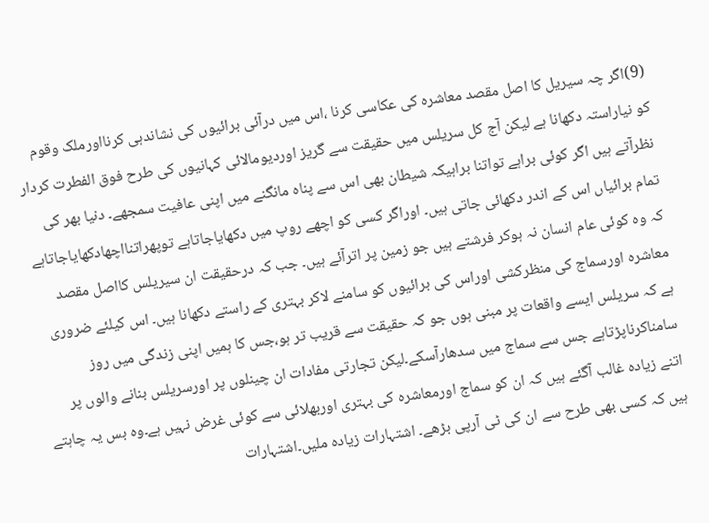(9)اگر چہ سیریل کا اصل مقصد معاشرہ کی عکاسی کرنا ،اس میں درآئی برائیوں کی نشاندہی کرنااورملک وقوم کو نیاراستہ دکھانا ہے لیکن آج کل سریلس میں حقیقت سے گریز اوردیومالائی کہانیوں کی طرح فوق الفطرت کردار نظرآتے ہیں اگر کوئی براہے تواتنا براہیکہ شیطان بھی اس سے پناہ مانگنے میں اپنی عافیت سمجھے۔ دنیا بھر کی تمام برائیاں اس کے اندر دکھائی جاتی ہیں۔ اوراگر کسی کو اچھے روپ میں دکھایاجاتاہے توپھراتنااچھادکھایاجاتاہے کہ وہ کوئی عام انسان نہ ہوکر فرشتے ہیں جو زمین پر اترآئے ہیں۔ جب کہ درحقیقت ان سیریلس کااصل مقصد معاشرہ اورسماج کی منظرکشی اوراس کی برائیوں کو سامنے لاکر بہتری کے راستے دکھانا ہیں۔ اس کیلئے ضروری ہے کہ سریلس ایسے واقعات پر مبنی ہوں جو کہ حقیقت سے قریب تر ہو،جس کا ہمیں اپنی زندگی میں روز سامناکرناپڑتاہے جس سے سماج میں سدھارآسکے۔لیکن تجارتی مفادات ان چینلوں پر اورسریلس بنانے والوں پر اتنے زیادہ غالب آگئے ہیں کہ ان کو سماج اورمعاشرہ کی بہتری اوربھلائی سے کوئی غرض نہیں ہے۔وہ بس یہ چاہتے ہیں کہ کسی بھی طرح سے ان کی ٹی آرپی بڑھے۔ اشتہارات زیادہ ملیں۔اشتہارات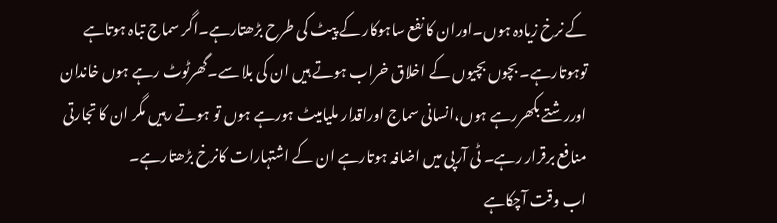کے نرخ زیادہ ہوں۔اوران کا نفع ساہوکار کے پیٹ کی طرح بڑھتارہے۔اگر سماج تباہ ہوتاہے توہوتارہے۔ بچوں بچیوں کے اخلاق خراب ہوتے ہیں ان کی بلا سے۔گھرٹوٹ رہے ہوں خاندان اوررشتے بکھررہے ہوں،انسانی سماج اوراقدار ملیامیٹ ہورہے ہوں تو ہوتے رہیں مگر ان کا تجارتی منافع برقرار رہے۔ ٹی آرپی میں اضافہ ہوتارہے ان کے اشتہارات کانرخ بڑھتارہے۔
اب وقت آچکاہے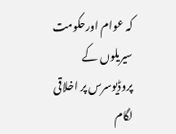کہ عوام اورحکومت سیریلوں کے پروڈیوسرس پر اخلاقی لگام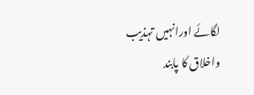لگائے اورانہیں تہذیب واخلاق کا پابند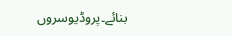بنائے۔پروڈیوسروں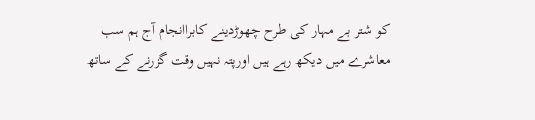کو شتر بے مہار کی طرح چھوڑدینے کابراانجام آج ہم سب معاشرے میں دیکھ رہے ہیں اورپتہ نہیں وقت گزرنے کے ساتھ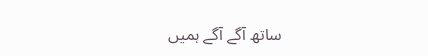ساتھ آگے آگے ہمیں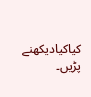کیاکیادیکھنے پڑیں۔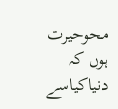محوحیرت ہوں کہ دنیاکیاسے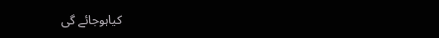کیاہوجائے گی